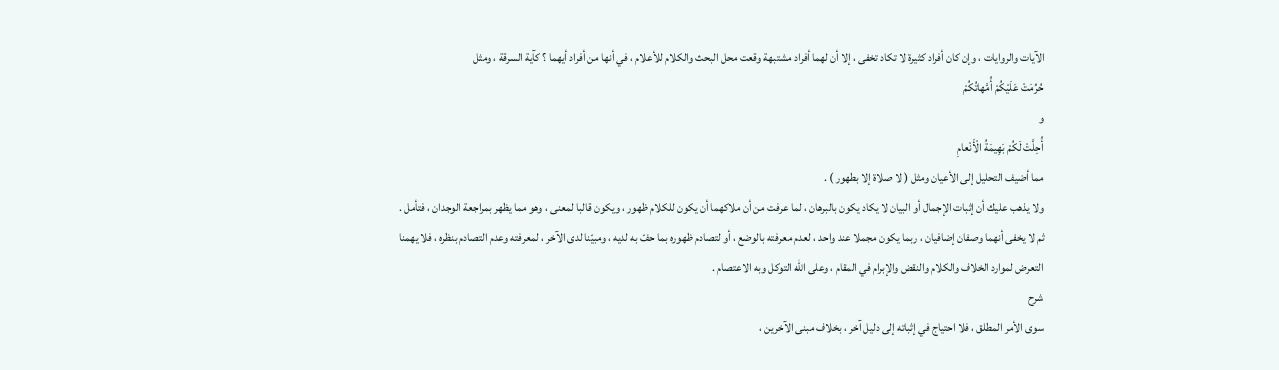الآيات والروايات ، وإن كان أفراد كثيرة لا تكاد تخفى ، إلا أن لهما أفراد مشتبهة وقعت محل البحث والكلام للأعلام ، في أنها من أفراد أيهما ؟ كآية السرقة ، ومثل
حُرِّمَتْ عَلَيْكُمْ أُمَّهاتُكُمْ
و
أُحِلَّتْ لَكُمْ بَهِيمَةُ الْأَنْعامِ
مما أضيف التحليل إلى الأعيان ومثل ( لا صلاة إلا بطهور ) .
ولا يذهب عليك أن إثبات الإجمال أو البيان لا يكاد يكون بالبرهان ، لما عرفت من أن ملاكهما أن يكون للكلام ظهور ، ويكون قالبا لمعنى ، وهو مما يظهر بمراجعة الوجدان ، فتأمل .
ثم لا يخفى أنهما وصفان إضافيان ، ربما يكون مجملا عند واحد ، لعدم معرفته بالوضع ، أو لتصادم ظهوره بما حفّ به لديه ، ومبيّنا لدى الآخر ، لمعرفته وعدم التصادم بنظره ، فلا يهمنا التعرض لموارد الخلاف والكلام والنقض والإبرام في المقام ، وعلى اللّه التوكل وبه الاعتصام .
شرح
سوى الأمر المطلق ، فلا احتياج في إثباته إلى دليل آخر ، بخلاف مبنى الآخرين ،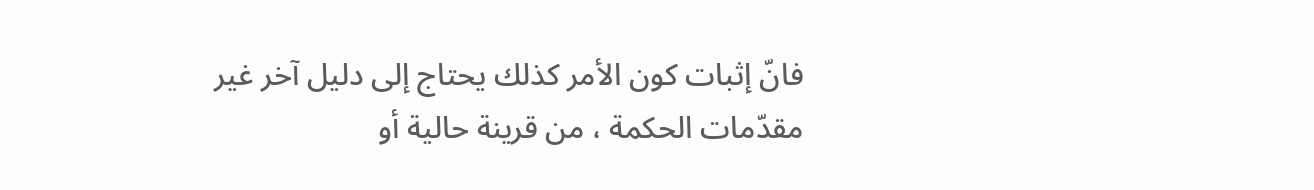فانّ إثبات كون الأمر كذلك يحتاج إلى دليل آخر غير مقدّمات الحكمة ، من قرينة حالية أو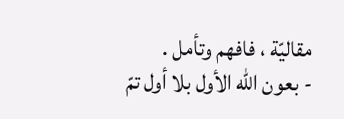مقاليّة ، فافهم وتأمل .
- بعون اللّه الأول بلا أول تمّ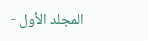المجلد الأول -